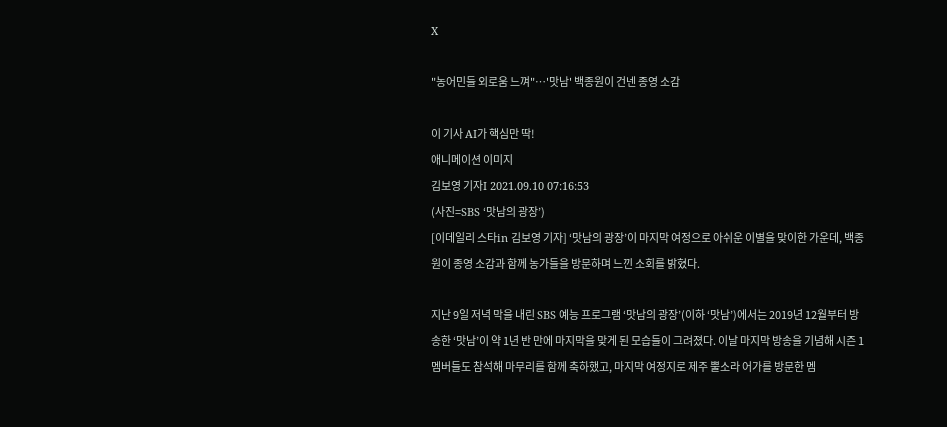X

"농어민들 외로움 느껴"…'맛남' 백종원이 건넨 종영 소감

이 기사 AI가 핵심만 딱!
애니메이션 이미지
김보영 기자I 2021.09.10 07:16:53
(사진=SBS ‘맛남의 광장’)
[이데일리 스타in 김보영 기자] ‘맛남의 광장’이 마지막 여정으로 아쉬운 이별을 맞이한 가운데, 백종원이 종영 소감과 함께 농가들을 방문하며 느낀 소회를 밝혔다.

지난 9일 저녁 막을 내린 SBS 예능 프로그램 ‘맛남의 광장’(이하 ‘맛남’)에서는 2019년 12월부터 방송한 ‘맛남’이 약 1년 반 만에 마지막을 맞게 된 모습들이 그려졌다. 이날 마지막 방송을 기념해 시즌 1 멤버들도 참석해 마무리를 함께 축하했고, 마지막 여정지로 제주 뿔소라 어가를 방문한 멤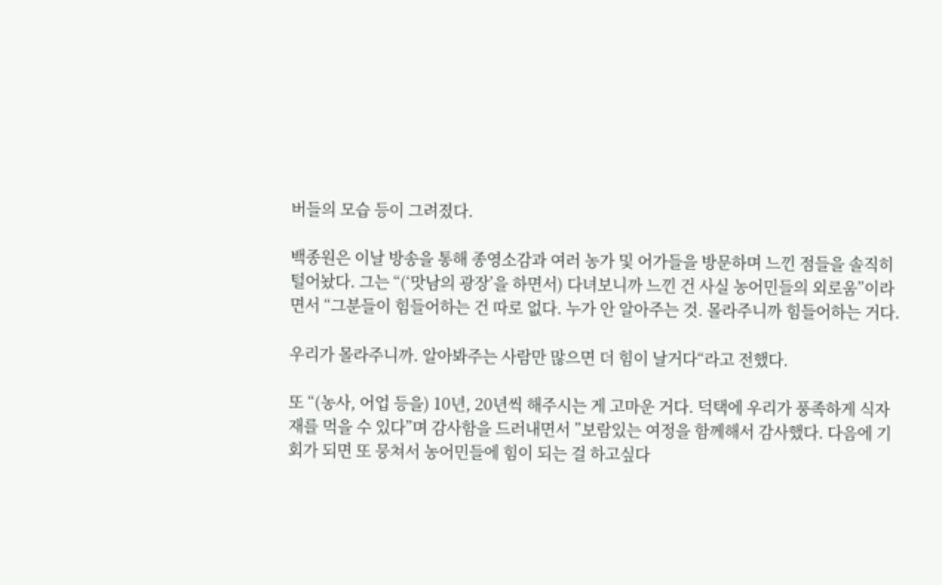버들의 모습 등이 그려졌다.

백종원은 이날 방송을 통해 종영소감과 여러 농가 및 어가들을 방문하며 느낀 점들을 솔직히 털어놨다. 그는 “(‘맛남의 광장’을 하면서) 다녀보니까 느낀 건 사실 농어민들의 외로움”이라면서 “그분들이 힘들어하는 건 따로 없다. 누가 안 알아주는 것. 몰라주니까 힘들어하는 거다.

우리가 몰라주니까. 알아봐주는 사람만 많으면 더 힘이 날거다“라고 전했다.

또 “(농사, 어업 등을) 10년, 20년씩 해주시는 게 고마운 거다. 덕택에 우리가 풍족하게 식자재를 먹을 수 있다”며 감사함을 드러내면서 ”보람있는 여정을 함께해서 감사했다. 다음에 기회가 되면 또 뭉쳐서 농어민들에 힘이 되는 걸 하고싶다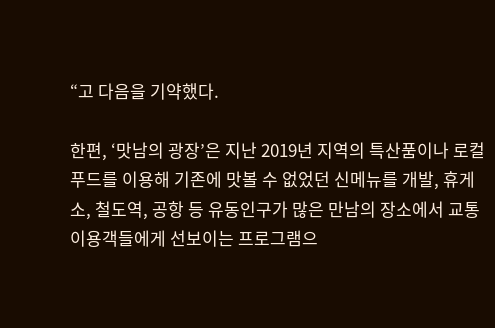“고 다음을 기약했다.

한편, ‘맛남의 광장’은 지난 2019년 지역의 특산품이나 로컬푸드를 이용해 기존에 맛볼 수 없었던 신메뉴를 개발, 휴게소, 철도역, 공항 등 유동인구가 많은 만남의 장소에서 교통 이용객들에게 선보이는 프로그램으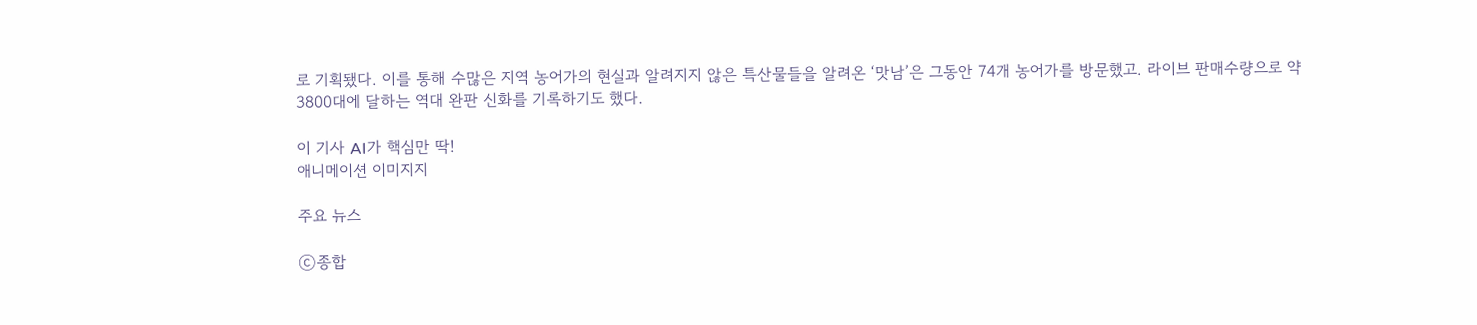로 기획됐다. 이를 통해 수많은 지역 농어가의 현실과 알려지지 않은 특산물들을 알려온 ‘맛남’은 그동안 74개 농어가를 방문했고. 라이브 판매수량으로 약 3800대에 달하는 역대 완판 신화를 기록하기도 했다.

이 기사 AI가 핵심만 딱!
애니메이션 이미지지

주요 뉴스

ⓒ종합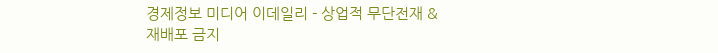경제정보 미디어 이데일리 - 상업적 무단전재 & 재배포 금지